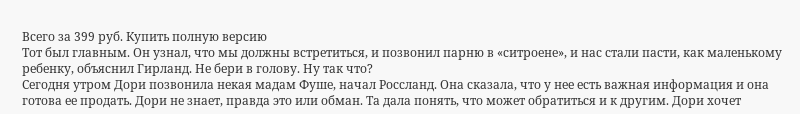Всего за 399 руб. Купить полную версию
Тот был главным. Он узнал, что мы должны встретиться, и позвонил парню в «ситроене», и нас стали пасти, как маленькому ребенку, объяснил Гирланд. Не бери в голову. Ну так что?
Сегодня утром Дори позвонила некая мадам Фуше, начал Россланд. Она сказала, что у нее есть важная информация и она готова ее продать. Дори не знает, правда это или обман. Та дала понять, что может обратиться и к другим. Дори хочет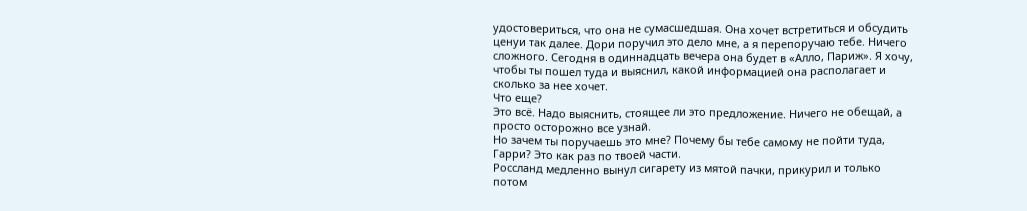удостовериться, что она не сумасшедшая. Она хочет встретиться и обсудить ценуи так далее. Дори поручил это дело мне, а я перепоручаю тебе. Ничего сложного. Сегодня в одиннадцать вечера она будет в «Алло, Париж». Я хочу, чтобы ты пошел туда и выяснил, какой информацией она располагает и сколько за нее хочет.
Что еще?
Это всё. Надо выяснить, стоящее ли это предложение. Ничего не обещай, а просто осторожно все узнай.
Но зачем ты поручаешь это мне? Почему бы тебе самому не пойти туда, Гарри? Это как раз по твоей части.
Россланд медленно вынул сигарету из мятой пачки, прикурил и только потом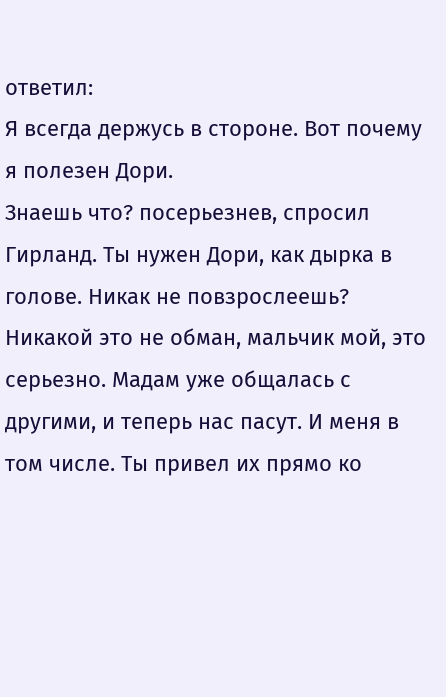ответил:
Я всегда держусь в стороне. Вот почему я полезен Дори.
Знаешь что? посерьезнев, спросил Гирланд. Ты нужен Дори, как дырка в голове. Никак не повзрослеешь? Никакой это не обман, мальчик мой, это серьезно. Мадам уже общалась с другими, и теперь нас пасут. И меня в том числе. Ты привел их прямо ко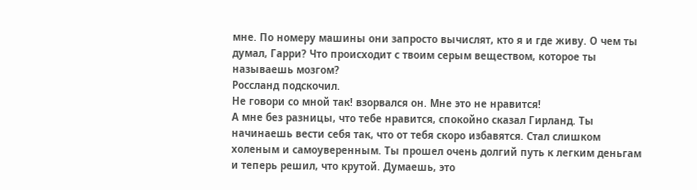мне. По номеру машины они запросто вычислят, кто я и где живу. О чем ты думал, Гарри? Что происходит с твоим серым веществом, которое ты называешь мозгом?
Россланд подскочил.
Не говори со мной так! взорвался он. Мне это не нравится!
А мне без разницы, что тебе нравится, спокойно сказал Гирланд. Ты начинаешь вести себя так, что от тебя скоро избавятся. Стал слишком холеным и самоуверенным. Ты прошел очень долгий путь к легким деньгам и теперь решил, что крутой. Думаешь, это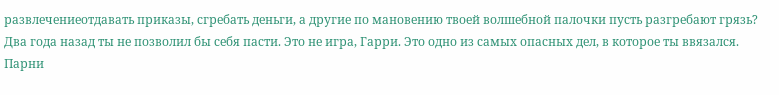развлечениеотдавать приказы, сгребать деньги, а другие по мановению твоей волшебной палочки пусть разгребают грязь? Два года назад ты не позволил бы себя пасти. Это не игра, Гарри. Это одно из самых опасных дел, в которое ты ввязался. Парни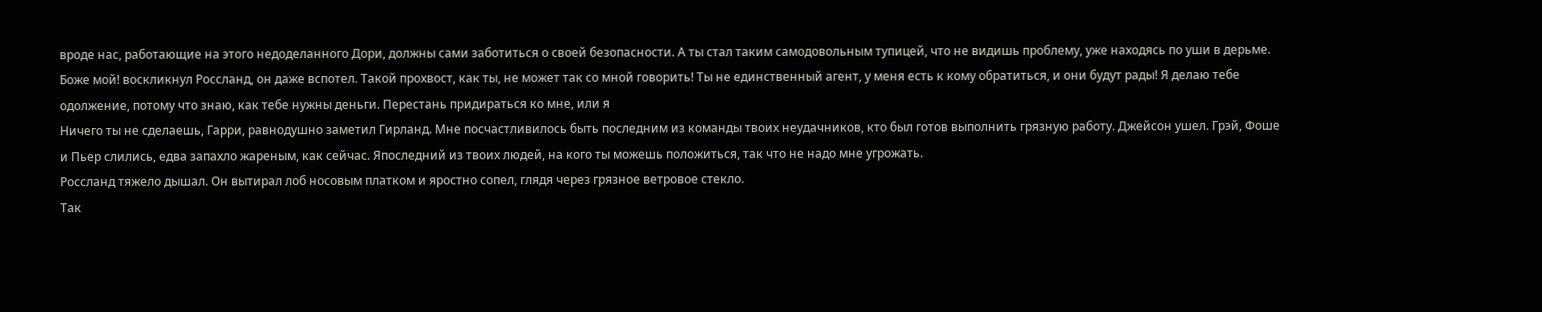вроде нас, работающие на этого недоделанного Дори, должны сами заботиться о своей безопасности. А ты стал таким самодовольным тупицей, что не видишь проблему, уже находясь по уши в дерьме.
Боже мой! воскликнул Россланд, он даже вспотел. Такой прохвост, как ты, не может так со мной говорить! Ты не единственный агент, у меня есть к кому обратиться, и они будут рады! Я делаю тебе одолжение, потому что знаю, как тебе нужны деньги. Перестань придираться ко мне, или я
Ничего ты не сделаешь, Гарри, равнодушно заметил Гирланд. Мне посчастливилось быть последним из команды твоих неудачников, кто был готов выполнить грязную работу. Джейсон ушел. Грэй, Фоше и Пьер слились, едва запахло жареным, как сейчас. Япоследний из твоих людей, на кого ты можешь положиться, так что не надо мне угрожать.
Россланд тяжело дышал. Он вытирал лоб носовым платком и яростно сопел, глядя через грязное ветровое стекло.
Так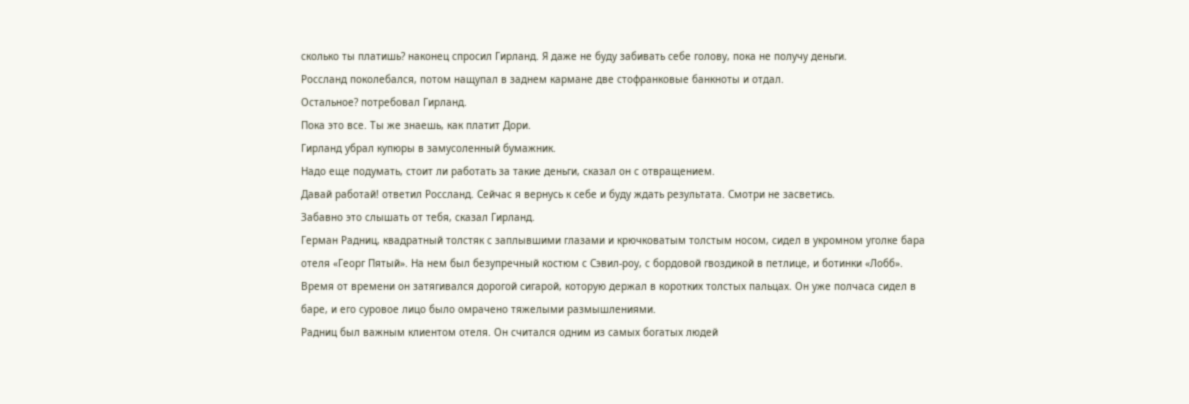сколько ты платишь? наконец спросил Гирланд. Я даже не буду забивать себе голову, пока не получу деньги.
Россланд поколебался, потом нащупал в заднем кармане две стофранковые банкноты и отдал.
Остальное? потребовал Гирланд.
Пока это все. Ты же знаешь, как платит Дори.
Гирланд убрал купюры в замусоленный бумажник.
Надо еще подумать, стоит ли работать за такие деньги, сказал он с отвращением.
Давай работай! ответил Россланд. Сейчас я вернусь к себе и буду ждать результата. Смотри не засветись.
Забавно это слышать от тебя, сказал Гирланд.
Герман Радниц, квадратный толстяк с заплывшими глазами и крючковатым толстым носом, сидел в укромном уголке бара отеля «Георг Пятый». На нем был безупречный костюм с Сэвил-роу, с бордовой гвоздикой в петлице, и ботинки «Лобб». Время от времени он затягивался дорогой сигарой, которую держал в коротких толстых пальцах. Он уже полчаса сидел в баре, и его суровое лицо было омрачено тяжелыми размышлениями.
Радниц был важным клиентом отеля. Он считался одним из самых богатых людей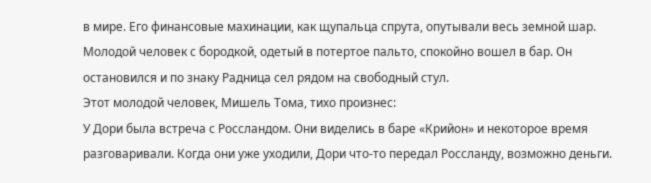в мире. Его финансовые махинации, как щупальца спрута, опутывали весь земной шар.
Молодой человек с бородкой, одетый в потертое пальто, спокойно вошел в бар. Он остановился и по знаку Радница сел рядом на свободный стул.
Этот молодой человек, Мишель Тома, тихо произнес:
У Дори была встреча с Россландом. Они виделись в баре «Крийон» и некоторое время разговаривали. Когда они уже уходили, Дори что-то передал Россланду, возможно деньги.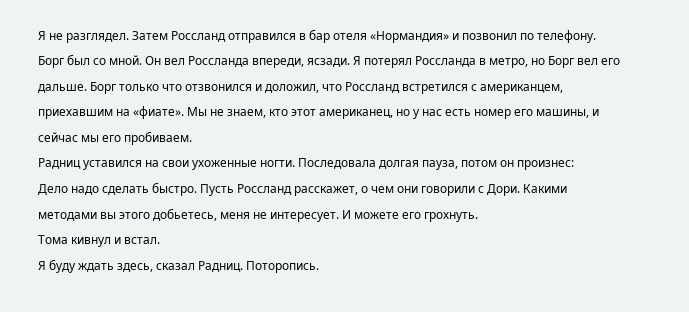Я не разглядел. Затем Россланд отправился в бар отеля «Нормандия» и позвонил по телефону. Борг был со мной. Он вел Россланда впереди, ясзади. Я потерял Россланда в метро, но Борг вел его дальше. Борг только что отзвонился и доложил, что Россланд встретился с американцем, приехавшим на «фиате». Мы не знаем, кто этот американец, но у нас есть номер его машины, и сейчас мы его пробиваем.
Радниц уставился на свои ухоженные ногти. Последовала долгая пауза, потом он произнес:
Дело надо сделать быстро. Пусть Россланд расскажет, о чем они говорили с Дори. Какими методами вы этого добьетесь, меня не интересует. И можете его грохнуть.
Тома кивнул и встал.
Я буду ждать здесь, сказал Радниц. Поторопись.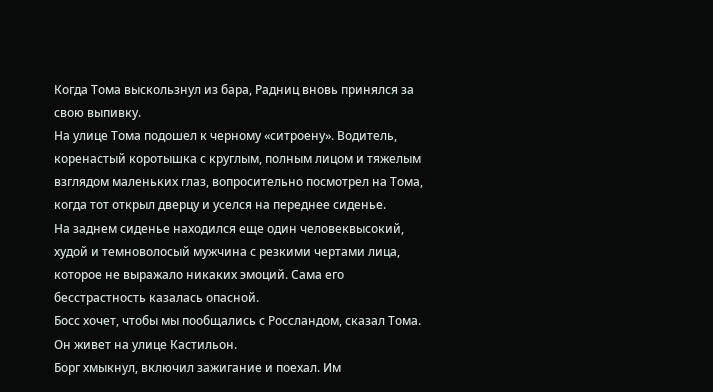Когда Тома выскользнул из бара, Радниц вновь принялся за свою выпивку.
На улице Тома подошел к черному «ситроену». Водитель, коренастый коротышка с круглым, полным лицом и тяжелым взглядом маленьких глаз, вопросительно посмотрел на Тома, когда тот открыл дверцу и уселся на переднее сиденье.
На заднем сиденье находился еще один человеквысокий, худой и темноволосый мужчина с резкими чертами лица, которое не выражало никаких эмоций. Сама его бесстрастность казалась опасной.
Босс хочет, чтобы мы пообщались с Россландом, сказал Тома. Он живет на улице Кастильон.
Борг хмыкнул, включил зажигание и поехал. Им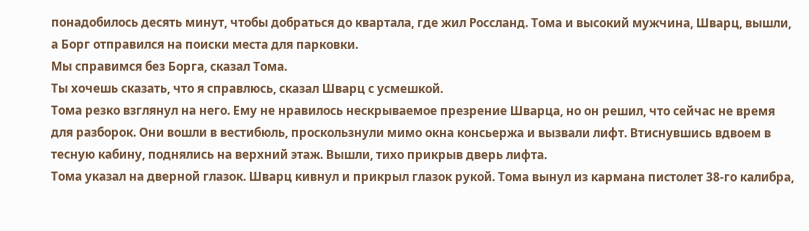понадобилось десять минут, чтобы добраться до квартала, где жил Россланд. Тома и высокий мужчина, Шварц, вышли, а Борг отправился на поиски места для парковки.
Мы справимся без Борга, сказал Тома.
Ты хочешь сказать, что я справлюсь, сказал Шварц с усмешкой.
Тома резко взглянул на него. Ему не нравилось нескрываемое презрение Шварца, но он решил, что сейчас не время для разборок. Они вошли в вестибюль, проскользнули мимо окна консьержа и вызвали лифт. Втиснувшись вдвоем в тесную кабину, поднялись на верхний этаж. Вышли, тихо прикрыв дверь лифта.
Тома указал на дверной глазок. Шварц кивнул и прикрыл глазок рукой. Тома вынул из кармана пистолет 38-го калибра,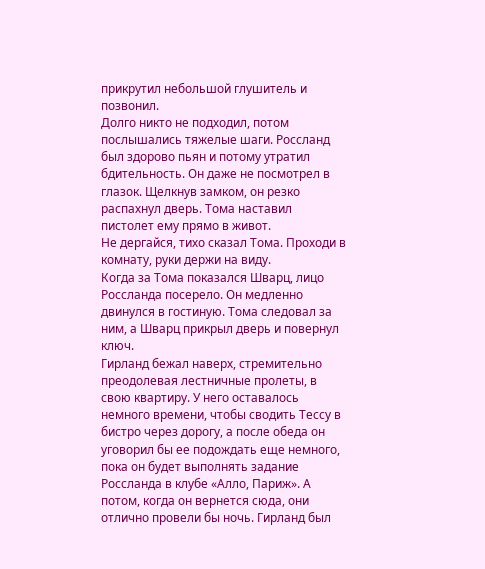прикрутил небольшой глушитель и позвонил.
Долго никто не подходил, потом послышались тяжелые шаги. Россланд был здорово пьян и потому утратил бдительность. Он даже не посмотрел в глазок. Щелкнув замком, он резко распахнул дверь. Тома наставил пистолет ему прямо в живот.
Не дергайся, тихо сказал Тома. Проходи в комнату, руки держи на виду.
Когда за Тома показался Шварц, лицо Россланда посерело. Он медленно двинулся в гостиную. Тома следовал за ним, а Шварц прикрыл дверь и повернул ключ.
Гирланд бежал наверх, стремительно преодолевая лестничные пролеты, в свою квартиру. У него оставалось немного времени, чтобы сводить Тессу в бистро через дорогу, а после обеда он уговорил бы ее подождать еще немного, пока он будет выполнять задание Россланда в клубе «Алло, Париж». А потом, когда он вернется сюда, они отлично провели бы ночь. Гирланд был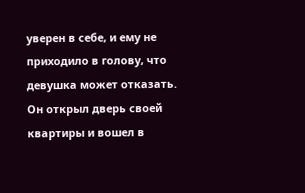уверен в себе, и ему не приходило в голову, что девушка может отказать.
Он открыл дверь своей квартиры и вошел в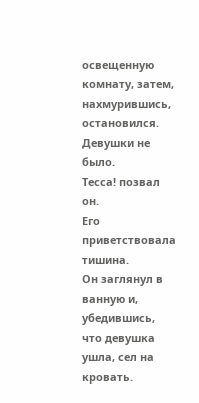освещенную комнату, затем, нахмурившись, остановился. Девушки не было.
Тесса! позвал он.
Его приветствовала тишина.
Он заглянул в ванную и, убедившись, что девушка ушла, сел на кровать.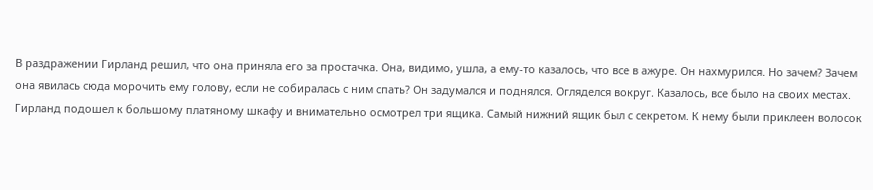В раздражении Гирланд решил, что она приняла его за простачка. Она, видимо, ушла, а ему-то казалось, что все в ажуре. Он нахмурился. Но зачем? Зачем она явилась сюда морочить ему голову, если не собиралась с ним спать? Он задумался и поднялся. Огляделся вокруг. Казалось, все было на своих местах.
Гирланд подошел к большому платяному шкафу и внимательно осмотрел три ящика. Самый нижний ящик был с секретом. К нему были приклеен волосок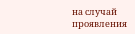на случай проявления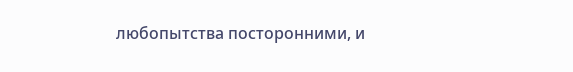любопытства посторонними, и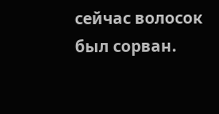сейчас волосок был сорван.